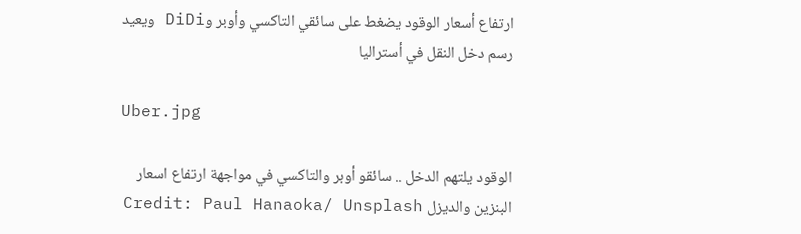ارتفاع أسعار الوقود يضغط على سائقي التاكسي وأوبر وDiDi ويعيد رسم دخل النقل في أستراليا

Uber.jpg

الوقود يلتهم الدخل .. سائقو أوبر والتاكسي في مواجهة ارتفاع اسعار البنزين والديزل Credit: Paul Hanaoka/ Unsplash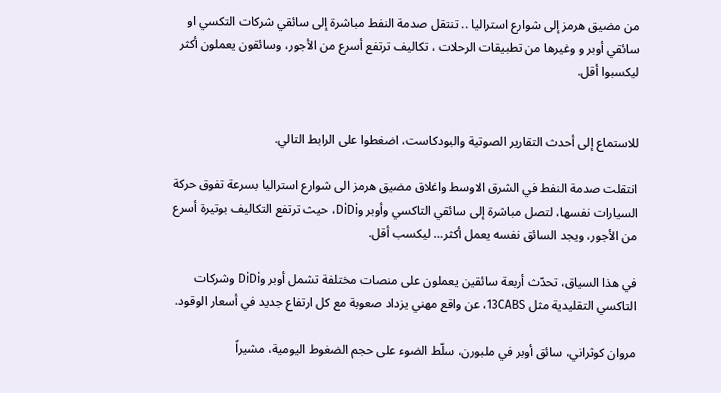من مضيق هرمز إلى شوارع استراليا .. تنتقل صدمة النفط مباشرة إلى سائقي شركات التكسي او سائقي أوبر و وغيرها من تطبيقات الرحلات ، تكاليف ترتفع أسرع من الأجور، وسائقون يعملون أكثر ليكسبوا أقل.


للاستماع إلى أحدث التقارير الصوتية والبودكاست، اضغطوا على الرابط التالي.

انتقلت صدمة النفط في الشرق الاوسط واغلاق مضيق هرمز الى شوارع استراليا بسرعة تفوق حركة السيارات نفسها، لتصل مباشرة إلى سائقي التاكسي وأوبر وDiDi، حيث ترتفع التكاليف بوتيرة أسرع من الأجور، ويجد السائق نفسه يعمل أكثر… ليكسب أقل.

في هذا السياق، تحدّث أربعة سائقين يعملون على منصات مختلفة تشمل أوبر وDiDi وشركات التاكسي التقليدية مثل 13CABS، عن واقع مهني يزداد صعوبة مع كل ارتفاع جديد في أسعار الوقود.

مروان كوثراني، سائق أوبر في ملبورن، سلّط الضوء على حجم الضغوط اليومية، مشيراً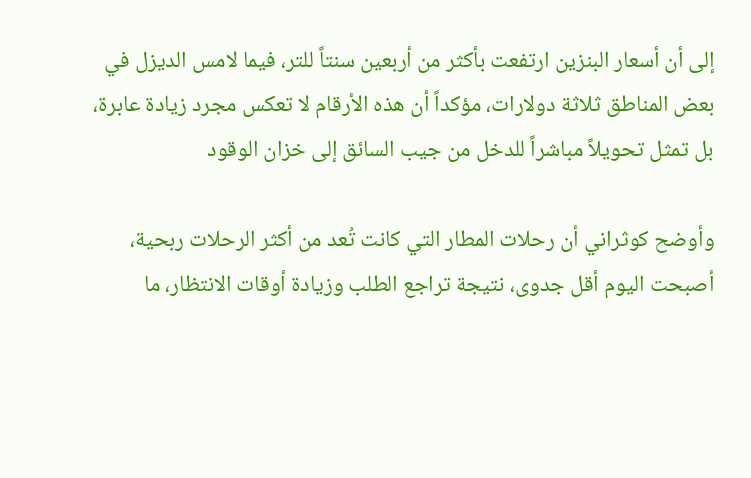إلى أن أسعار البنزين ارتفعت بأكثر من أربعين سنتاً للتر، فيما لامس الديزل في بعض المناطق ثلاثة دولارات، مؤكداً أن هذه الأرقام لا تعكس مجرد زيادة عابرة، بل تمثل تحويلاً مباشراً للدخل من جيب السائق إلى خزان الوقود

وأوضح كوثراني أن رحلات المطار التي كانت تُعد من أكثر الرحلات ربحية، أصبحت اليوم أقل جدوى، نتيجة تراجع الطلب وزيادة أوقات الانتظار، ما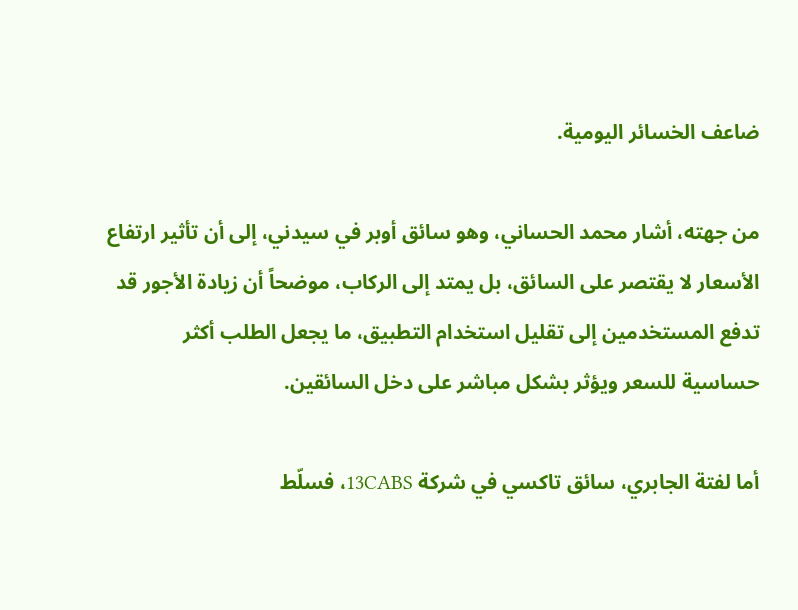ضاعف الخسائر اليومية.

من جهته، أشار محمد الحساني، وهو سائق أوبر في سيدني، إلى أن تأثير ارتفاع الأسعار لا يقتصر على السائق، بل يمتد إلى الركاب، موضحاً أن زيادة الأجور قد تدفع المستخدمين إلى تقليل استخدام التطبيق، ما يجعل الطلب أكثر حساسية للسعر ويؤثر بشكل مباشر على دخل السائقين.

أما لفتة الجابري، سائق تاكسي في شركة 13CABS، فسلّط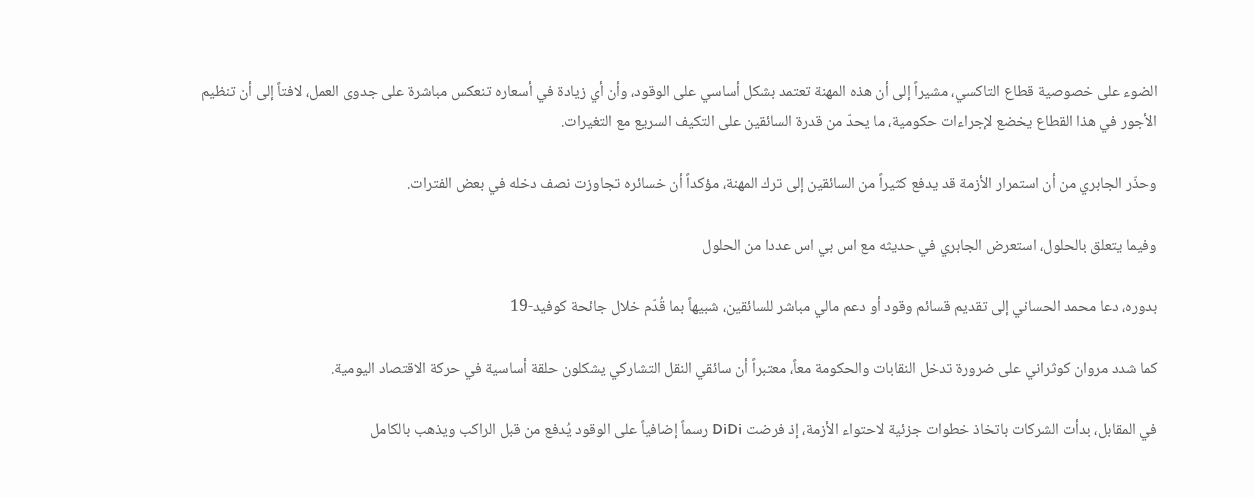الضوء على خصوصية قطاع التاكسي، مشيراً إلى أن هذه المهنة تعتمد بشكل أساسي على الوقود، وأن أي زيادة في أسعاره تنعكس مباشرة على جدوى العمل، لافتاً إلى أن تنظيم الأجور في هذا القطاع يخضع لإجراءات حكومية، ما يحدّ من قدرة السائقين على التكيف السريع مع التغيرات.

وحذّر الجابري من أن استمرار الأزمة قد يدفع كثيراً من السائقين إلى ترك المهنة، مؤكداً أن خسائره تجاوزت نصف دخله في بعض الفترات.

وفيما يتعلق بالحلول، استعرض الجابري في حديثه مع اس بي اس عددا من الحلول

بدوره، دعا محمد الحساني إلى تقديم قسائم وقود أو دعم مالي مباشر للسائقين، شبيهاً بما قُدّم خلال جائحة كوفيد-19

كما شدد مروان كوثراني على ضرورة تدخل النقابات والحكومة معاً، معتبراً أن سائقي النقل التشاركي يشكلون حلقة أساسية في حركة الاقتصاد اليومية.

في المقابل، بدأت الشركات باتخاذ خطوات جزئية لاحتواء الأزمة، إذ فرضت DiDi رسماً إضافياً على الوقود يُدفع من قبل الراكب ويذهب بالكامل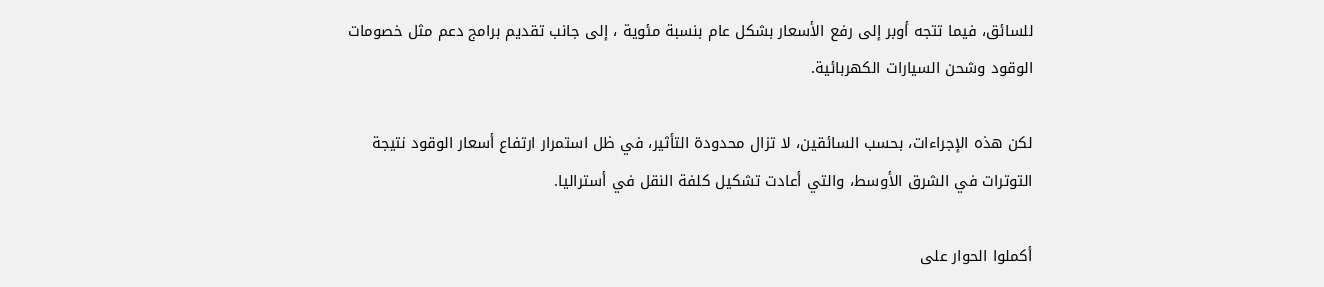للسائق، فيما تتجه أوبر إلى رفع الأسعار بشكل عام بنسبة مئوية ، إلى جانب تقديم برامج دعم مثل خصومات الوقود وشحن السيارات الكهربائية.

لكن هذه الإجراءات، بحسب السائقين، لا تزال محدودة التأثير، في ظل استمرار ارتفاع أسعار الوقود نتيجة التوترات في الشرق الأوسط، والتي أعادت تشكيل كلفة النقل في أستراليا.

أكملوا الحوار على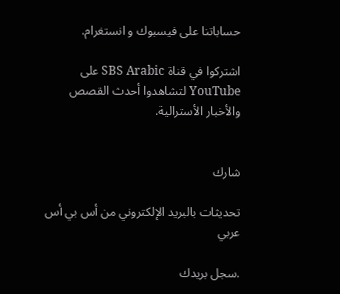حساباتنا على فيسبوك و انستغرام.

اشتركوا في قناة SBS Arabic على YouTube لتشاهدوا أحدث القصص والأخبار الأسترالية.


شارك

تحديثات بالبريد الإلكتروني من أس بي أس عربي

.سجل بريدك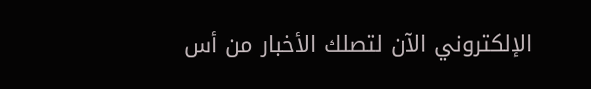الإلكتروني الآن لتصلك الأخبار من أس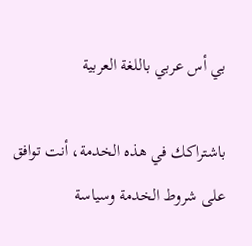بي أس عربي باللغة العربية

باشتراكك في هذه الخدمة، أنت توافق على شروط الخدمة وسياسة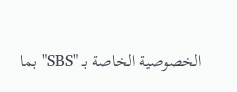الخصوصية الخاصة بـ "SBS" بما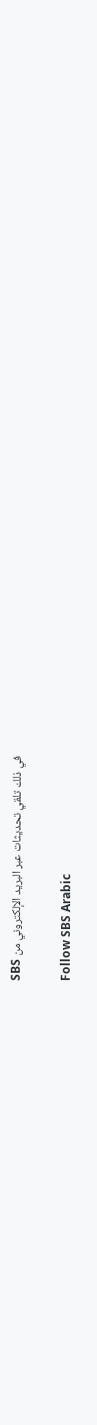في ذلك تلقي تحديثات عبر البريد الإلكتروني من SBS

Follow SBS Arabic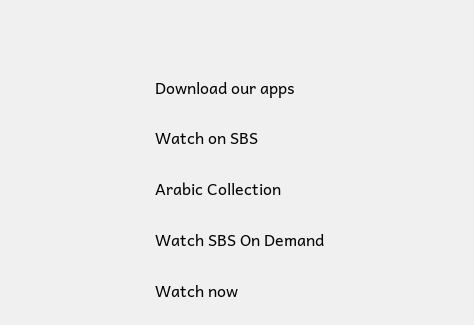Download our apps

Watch on SBS

Arabic Collection

Watch SBS On Demand

Watch now